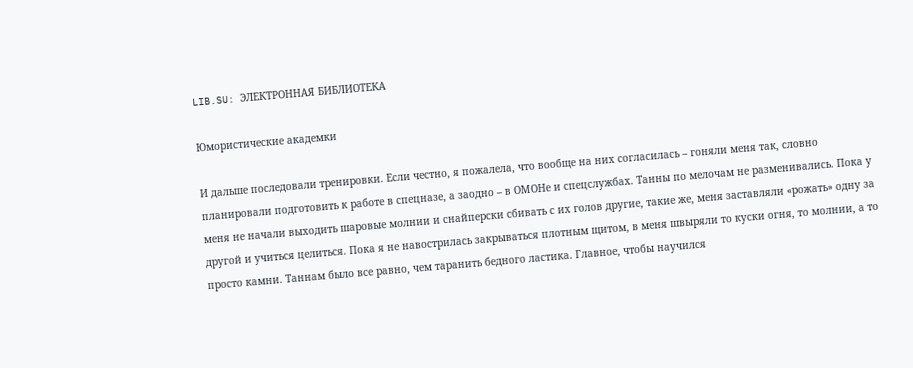LIB.SU: ЭЛЕКТРОННАЯ БИБЛИОТЕКА

Юмористические академки

И дальше последовали тренировки. Если честно, я пожалела, что вообще на них согласилась – гоняли меня так, словно планировали подготовить к работе в спецназе, а заодно – в ОМОНе и спецслужбах. Танны по мелочам не разменивались. Пока у меня не начали выходить шаровые молнии и снайперски сбивать с их голов другие, такие же, меня заставляли «рожать» одну за другой и учиться целиться. Пока я не навострилась закрываться плотным щитом, в меня швыряли то куски огня, то молнии, а то просто камни. Таннам было все равно, чем таранить бедного ластика. Главное, чтобы научился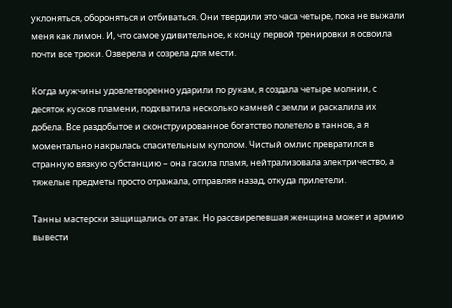уклоняться, обороняться и отбиваться. Они твердили это часа четыре, пока не выжали меня как лимон. И, что самое удивительное, к концу первой тренировки я освоила почти все трюки. Озверела и созрела для мести.

Когда мужчины удовлетворенно ударили по рукам, я создала четыре молнии, с десяток кусков пламени, подхватила несколько камней с земли и раскалила их добела. Все раздобытое и сконструированное богатство полетело в таннов, а я моментально накрылась спасительным куполом. Чистый омлис превратился в странную вязкую субстанцию – она гасила пламя, нейтрализовала электричество, а тяжелые предметы просто отражала, отправляя назад, откуда прилетели.

Танны мастерски защищались от атак. Но рассвирепевшая женщина может и армию вывести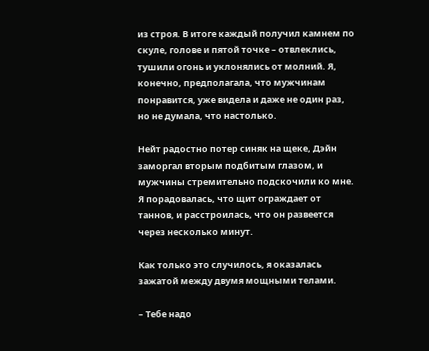из строя. В итоге каждый получил камнем по скуле, голове и пятой точке – отвлеклись, тушили огонь и уклонялись от молний. Я, конечно, предполагала, что мужчинам понравится, уже видела и даже не один раз, но не думала, что настолько.

Нейт радостно потер синяк на щеке, Дэйн заморгал вторым подбитым глазом, и мужчины стремительно подскочили ко мне. Я порадовалась, что щит ограждает от таннов, и расстроилась, что он развеется через несколько минут.

Как только это случилось, я оказалась зажатой между двумя мощными телами.

– Тебе надо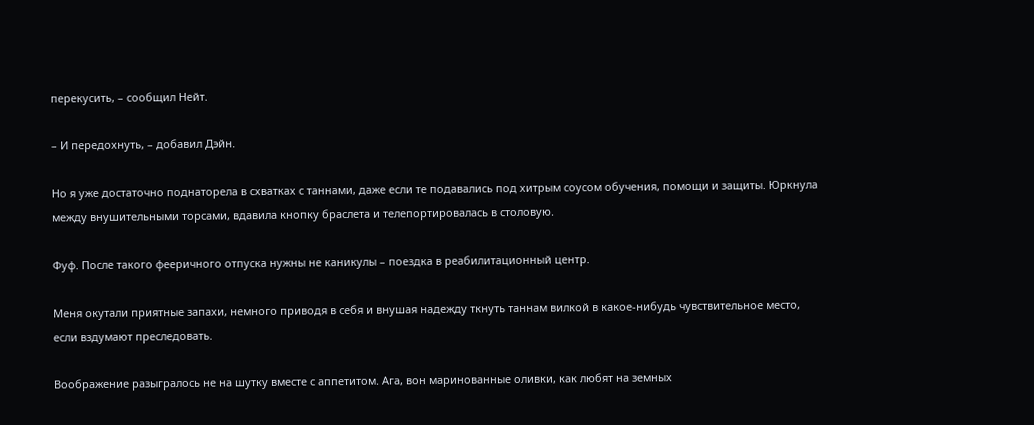перекусить, – сообщил Нейт.

– И передохнуть, – добавил Дэйн.

Но я уже достаточно поднаторела в схватках с таннами, даже если те подавались под хитрым соусом обучения, помощи и защиты. Юркнула между внушительными торсами, вдавила кнопку браслета и телепортировалась в столовую.

Фуф. После такого фееричного отпуска нужны не каникулы – поездка в реабилитационный центр.

Меня окутали приятные запахи, немного приводя в себя и внушая надежду ткнуть таннам вилкой в какое‑нибудь чувствительное место, если вздумают преследовать.

Воображение разыгралось не на шутку вместе с аппетитом. Ага, вон маринованные оливки, как любят на земных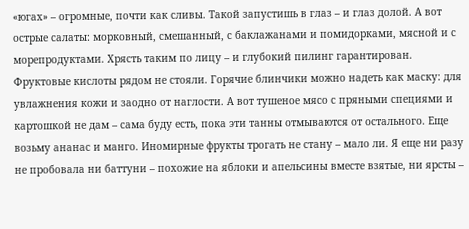«югах» – огромные, почти как сливы. Такой запустишь в глаз – и глаз долой. А вот острые салаты: морковный, смешанный, с баклажанами и помидорками, мясной и с морепродуктами. Хрясть таким по лицу – и глубокий пилинг гарантирован. Фруктовые кислоты рядом не стояли. Горячие блинчики можно надеть как маску: для увлажнения кожи и заодно от наглости. А вот тушеное мясо с пряными специями и картошкой не дам – сама буду есть, пока эти танны отмываются от остального. Еще возьму ананас и манго. Иномирные фрукты трогать не стану – мало ли. Я еще ни разу не пробовала ни баттуни – похожие на яблоки и апельсины вместе взятые, ни ярсты –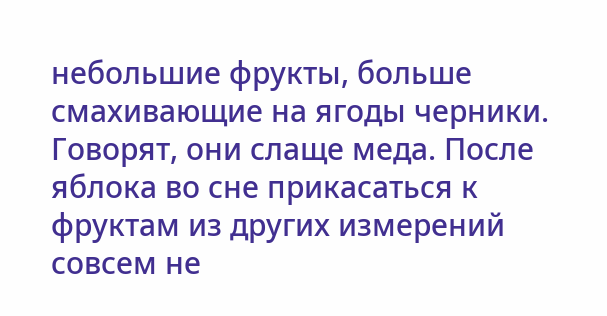небольшие фрукты, больше смахивающие на ягоды черники. Говорят, они слаще меда. После яблока во сне прикасаться к фруктам из других измерений совсем не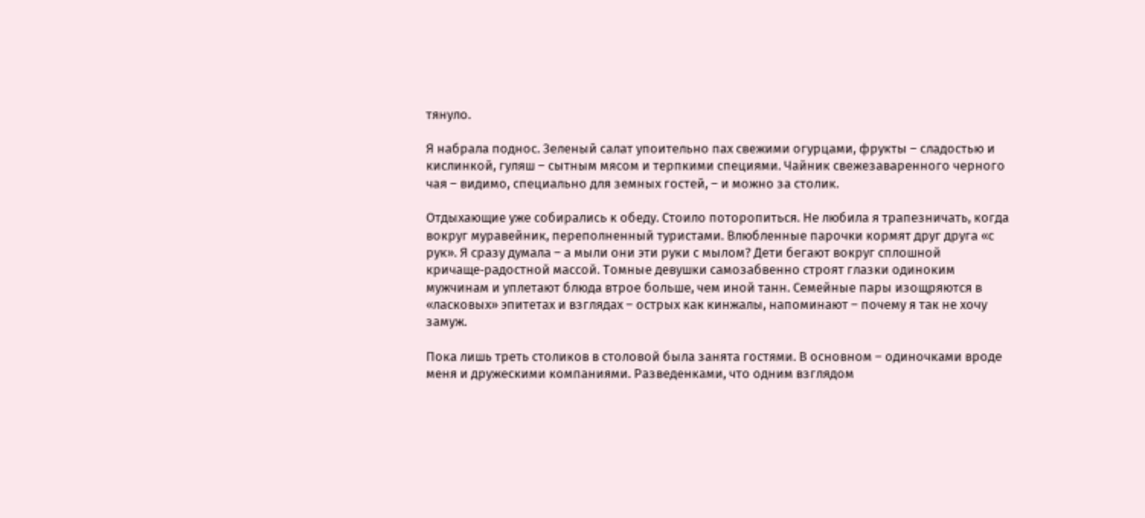тянуло.

Я набрала поднос. Зеленый салат упоительно пах свежими огурцами, фрукты – сладостью и кислинкой, гуляш – сытным мясом и терпкими специями. Чайник свежезаваренного черного чая – видимо, специально для земных гостей, – и можно за столик.

Отдыхающие уже собирались к обеду. Стоило поторопиться. Не любила я трапезничать, когда вокруг муравейник, переполненный туристами. Влюбленные парочки кормят друг друга «с рук». Я сразу думала – а мыли они эти руки с мылом? Дети бегают вокруг сплошной кричаще‑радостной массой. Томные девушки самозабвенно строят глазки одиноким мужчинам и уплетают блюда втрое больше, чем иной танн. Семейные пары изощряются в «ласковых» эпитетах и взглядах – острых как кинжалы, напоминают – почему я так не хочу замуж.

Пока лишь треть столиков в столовой была занята гостями. В основном – одиночками вроде меня и дружескими компаниями. Разведенками, что одним взглядом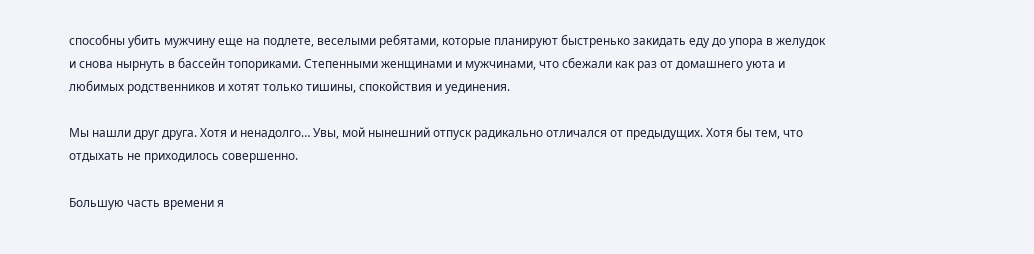способны убить мужчину еще на подлете, веселыми ребятами, которые планируют быстренько закидать еду до упора в желудок и снова нырнуть в бассейн топориками. Степенными женщинами и мужчинами, что сбежали как раз от домашнего уюта и любимых родственников и хотят только тишины, спокойствия и уединения.

Мы нашли друг друга. Хотя и ненадолго… Увы, мой нынешний отпуск радикально отличался от предыдущих. Хотя бы тем, что отдыхать не приходилось совершенно.

Большую часть времени я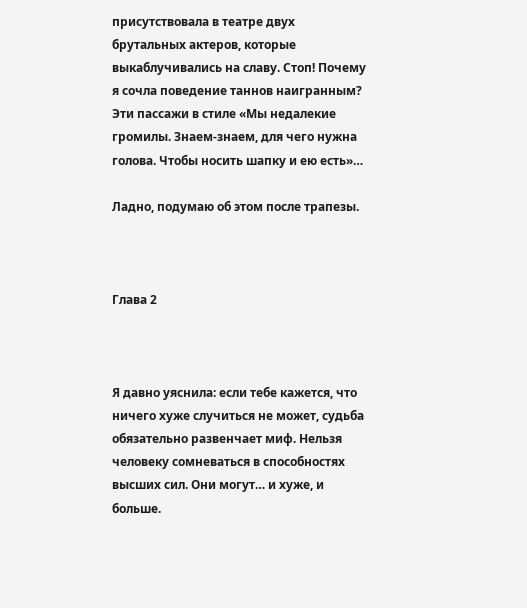присутствовала в театре двух брутальных актеров, которые выкаблучивались на славу. Стоп! Почему я сочла поведение таннов наигранным? Эти пассажи в стиле «Мы недалекие громилы. Знаем‑знаем, для чего нужна голова. Чтобы носить шапку и ею есть»…

Ладно, подумаю об этом после трапезы.



Глава 2



Я давно уяснила: если тебе кажется, что ничего хуже случиться не может, судьба обязательно развенчает миф. Нельзя человеку сомневаться в способностях высших сил. Они могут… и хуже, и больше.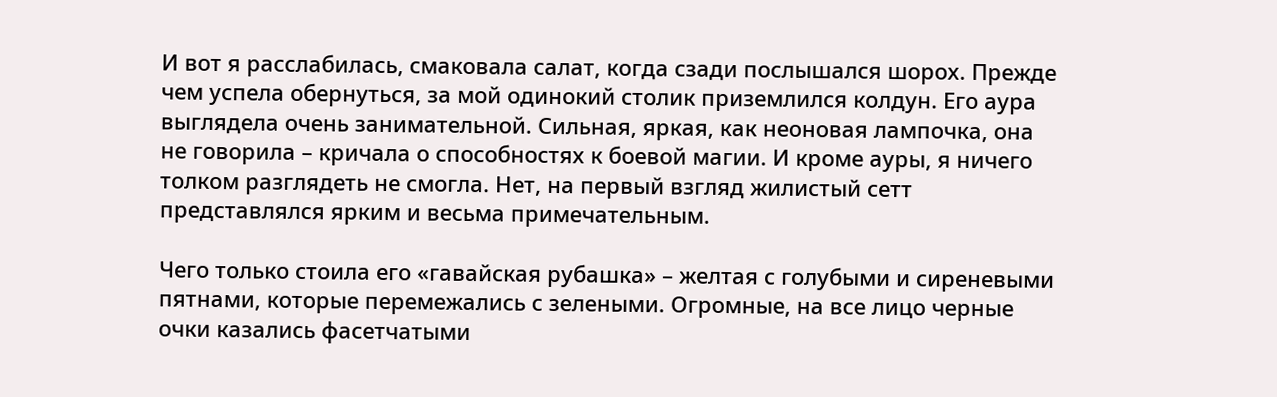И вот я расслабилась, смаковала салат, когда сзади послышался шорох. Прежде чем успела обернуться, за мой одинокий столик приземлился колдун. Его аура выглядела очень занимательной. Сильная, яркая, как неоновая лампочка, она не говорила – кричала о способностях к боевой магии. И кроме ауры, я ничего толком разглядеть не смогла. Нет, на первый взгляд жилистый сетт представлялся ярким и весьма примечательным.

Чего только стоила его «гавайская рубашка» – желтая с голубыми и сиреневыми пятнами, которые перемежались с зелеными. Огромные, на все лицо черные очки казались фасетчатыми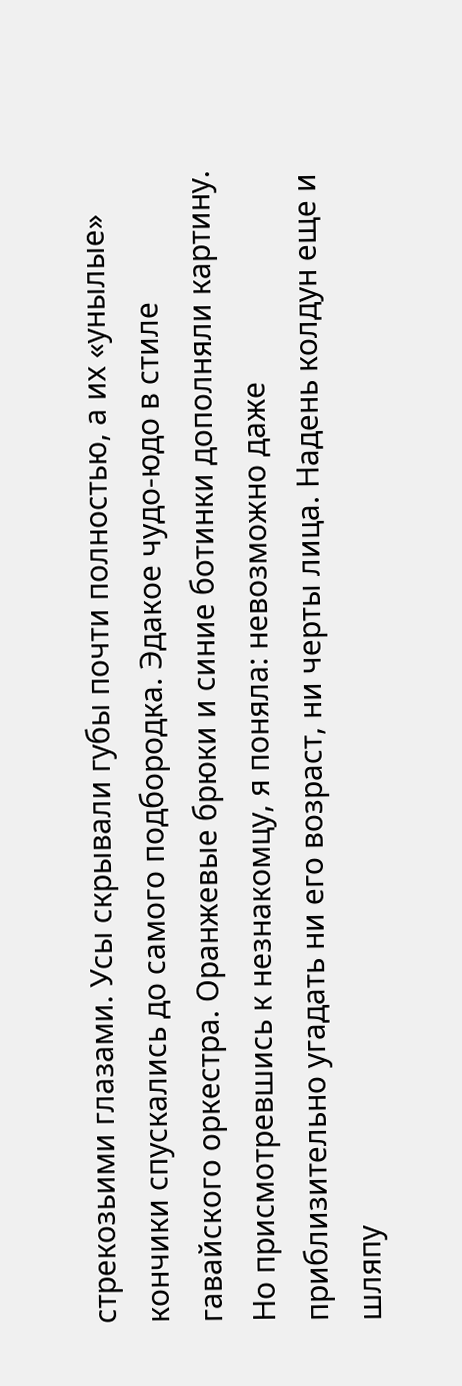стрекозьими глазами. Усы скрывали губы почти полностью, а их «унылые» кончики спускались до самого подбородка. Эдакое чудо‑юдо в стиле гавайского оркестра. Оранжевые брюки и синие ботинки дополняли картину. Но присмотревшись к незнакомцу, я поняла: невозможно даже приблизительно угадать ни его возраст, ни черты лица. Надень колдун еще и шляпу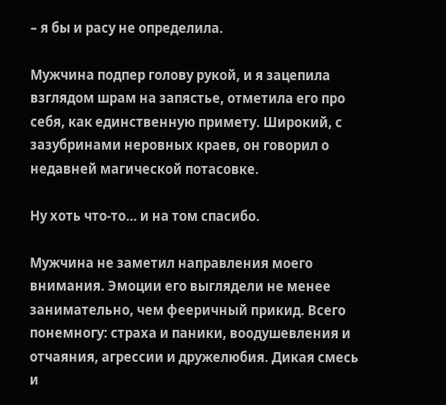– я бы и расу не определила.

Мужчина подпер голову рукой, и я зацепила взглядом шрам на запястье, отметила его про себя, как единственную примету. Широкий, с зазубринами неровных краев, он говорил о недавней магической потасовке.

Ну хоть что‑то… и на том спасибо.

Мужчина не заметил направления моего внимания. Эмоции его выглядели не менее занимательно, чем фееричный прикид. Всего понемногу: страха и паники, воодушевления и отчаяния, агрессии и дружелюбия. Дикая смесь и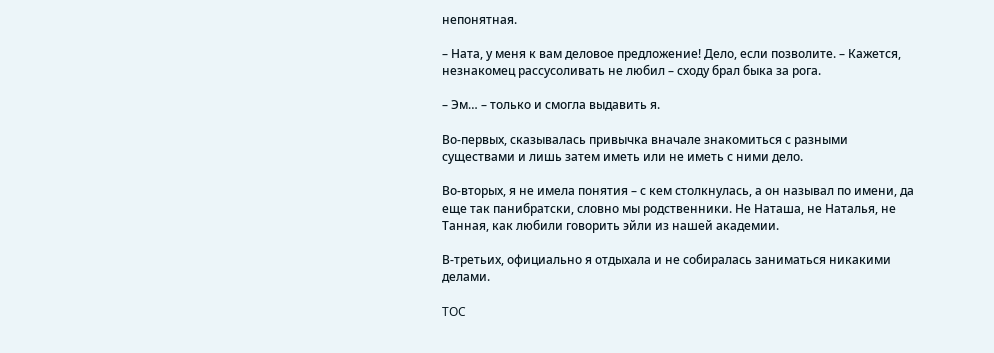непонятная.

– Ната, у меня к вам деловое предложение! Дело, если позволите. – Кажется, незнакомец рассусоливать не любил – сходу брал быка за рога.

– Эм… – только и смогла выдавить я.

Во‑первых, сказывалась привычка вначале знакомиться с разными существами и лишь затем иметь или не иметь с ними дело.

Во‑вторых, я не имела понятия – с кем столкнулась, а он называл по имени, да еще так панибратски, словно мы родственники. Не Наташа, не Наталья, не Танная, как любили говорить эйли из нашей академии.

В‑третьих, официально я отдыхала и не собиралась заниматься никакими делами.

TOC